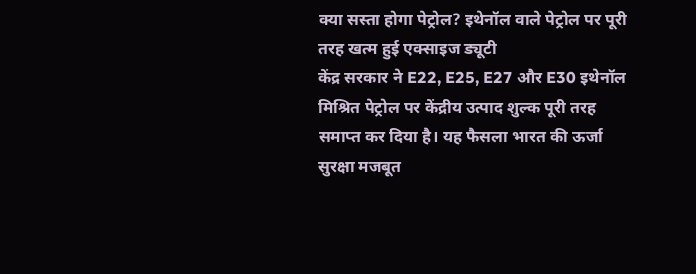क्या सस्ता होगा पेट्रोल? इथेनॉल वाले पेट्रोल पर पूरी तरह खत्म हुई एक्साइज ड्यूटी
केंद्र सरकार ने E22, E25, E27 और E30 इथेनॉल मिश्रित पेट्रोल पर केंद्रीय उत्पाद शुल्क पूरी तरह समाप्त कर दिया है। यह फैसला भारत की ऊर्जा सुरक्षा मजबूत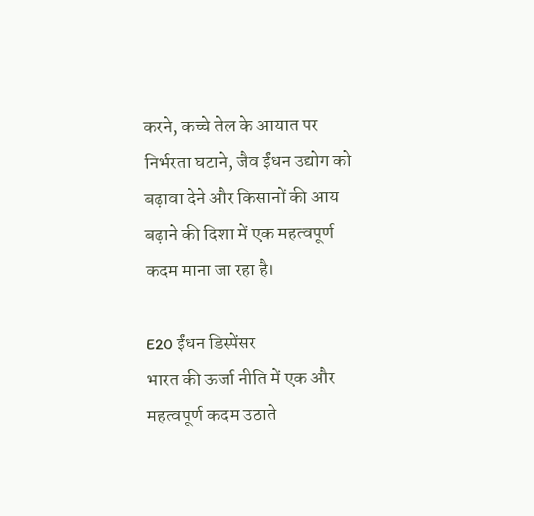करने, कच्चे तेल के आयात पर निर्भरता घटाने, जैव ईंधन उद्योग को बढ़ावा देने और किसानों की आय बढ़ाने की दिशा में एक महत्वपूर्ण कदम माना जा रहा है।

E20 ईंधन डिस्पेंसर
भारत की ऊर्जा नीति में एक और महत्वपूर्ण कदम उठाते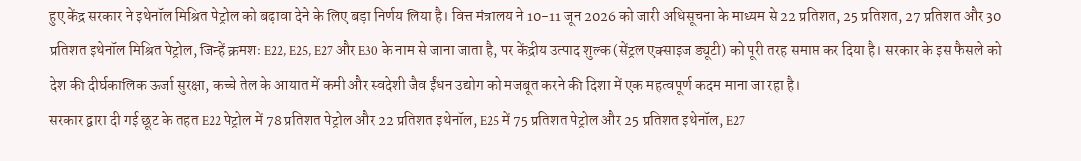हुए केंद्र सरकार ने इथेनॉल मिश्रित पेट्रोल को बढ़ावा देने के लिए बड़ा निर्णय लिया है। वित्त मंत्रालय ने 10-11 जून 2026 को जारी अधिसूचना के माध्यम से 22 प्रतिशत, 25 प्रतिशत, 27 प्रतिशत और 30 प्रतिशत इथेनॉल मिश्रित पेट्रोल, जिन्हें क्रमशः E22, E25, E27 और E30 के नाम से जाना जाता है, पर केंद्रीय उत्पाद शुल्क (सेंट्रल एक्साइज ड्यूटी) को पूरी तरह समाप्त कर दिया है। सरकार के इस फैसले को देश की दीर्घकालिक ऊर्जा सुरक्षा, कच्चे तेल के आयात में कमी और स्वदेशी जैव ईंधन उद्योग को मजबूत करने की दिशा में एक महत्वपूर्ण कदम माना जा रहा है।
सरकार द्वारा दी गई छूट के तहत E22 पेट्रोल में 78 प्रतिशत पेट्रोल और 22 प्रतिशत इथेनॉल, E25 में 75 प्रतिशत पेट्रोल और 25 प्रतिशत इथेनॉल, E27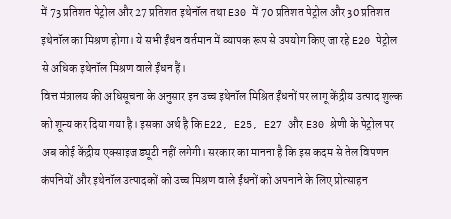में 73 प्रतिशत पेट्रोल और 27 प्रतिशत इथेनॉल तथा E30 में 70 प्रतिशत पेट्रोल और 30 प्रतिशत इथेनॉल का मिश्रण होगा। ये सभी ईंधन वर्तमान में व्यापक रूप से उपयोग किए जा रहे E20 पेट्रोल से अधिक इथेनॉल मिश्रण वाले ईंधन हैं।
वित्त मंत्रालय की अधिसूचना के अनुसार इन उच्च इथेनॉल मिश्रित ईंधनों पर लागू केंद्रीय उत्पाद शुल्क को शून्य कर दिया गया है। इसका अर्थ है कि E22, E25, E27 और E30 श्रेणी के पेट्रोल पर अब कोई केंद्रीय एक्साइज ड्यूटी नहीं लगेगी। सरकार का मानना है कि इस कदम से तेल विपणन कंपनियों और इथेनॉल उत्पादकों को उच्च मिश्रण वाले ईंधनों को अपनाने के लिए प्रोत्साहन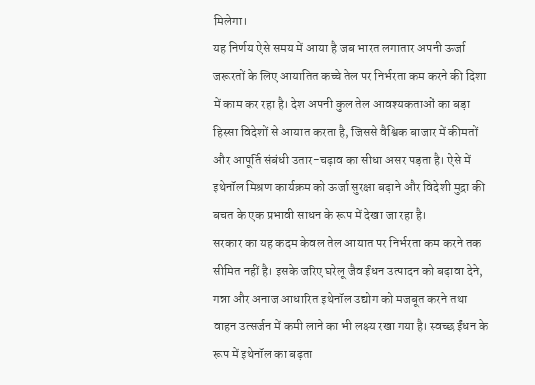मिलेगा।
यह निर्णय ऐसे समय में आया है जब भारत लगातार अपनी ऊर्जा जरूरतों के लिए आयातित कच्चे तेल पर निर्भरता कम करने की दिशा में काम कर रहा है। देश अपनी कुल तेल आवश्यकताओं का बड़ा हिस्सा विदेशों से आयात करता है, जिससे वैश्विक बाजार में कीमतों और आपूर्ति संबंधी उतार-चढ़ाव का सीधा असर पड़ता है। ऐसे में इथेनॉल मिश्रण कार्यक्रम को ऊर्जा सुरक्षा बढ़ाने और विदेशी मुद्रा की बचत के एक प्रभावी साधन के रूप में देखा जा रहा है।
सरकार का यह कदम केवल तेल आयात पर निर्भरता कम करने तक सीमित नहीं है। इसके जरिए घरेलू जैव ईंधन उत्पादन को बढ़ावा देने, गन्ना और अनाज आधारित इथेनॉल उद्योग को मजबूत करने तथा वाहन उत्सर्जन में कमी लाने का भी लक्ष्य रखा गया है। स्वच्छ ईंधन के रूप में इथेनॉल का बढ़ता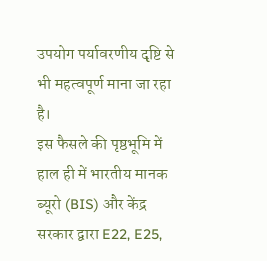उपयोग पर्यावरणीय दृष्टि से भी महत्वपूर्ण माना जा रहा है।
इस फैसले की पृष्ठभूमि में हाल ही में भारतीय मानक ब्यूरो (BIS) और केंद्र सरकार द्वारा E22, E25,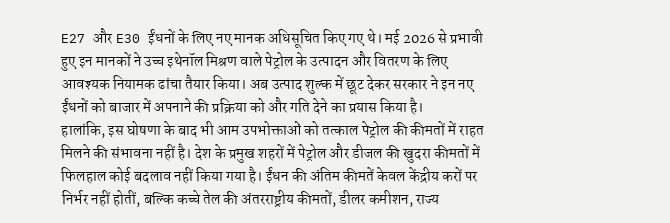E27 और E30 ईंधनों के लिए नए मानक अधिसूचित किए गए थे। मई 2026 से प्रभावी हुए इन मानकों ने उच्च इथेनॉल मिश्रण वाले पेट्रोल के उत्पादन और वितरण के लिए आवश्यक नियामक ढांचा तैयार किया। अब उत्पाद शुल्क में छूट देकर सरकार ने इन नए ईंधनों को बाजार में अपनाने की प्रक्रिया को और गति देने का प्रयास किया है।
हालांकि, इस घोषणा के बाद भी आम उपभोक्ताओं को तत्काल पेट्रोल की कीमतों में राहत मिलने की संभावना नहीं है। देश के प्रमुख शहरों में पेट्रोल और डीजल की खुदरा कीमतों में फिलहाल कोई बदलाव नहीं किया गया है। ईंधन की अंतिम कीमतें केवल केंद्रीय करों पर निर्भर नहीं होतीं, बल्कि कच्चे तेल की अंतरराष्ट्रीय कीमतों, डीलर कमीशन, राज्य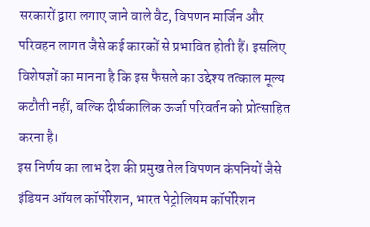सरकारों द्वारा लगाए जाने वाले वैट, विपणन मार्जिन और परिवहन लागत जैसे कई कारकों से प्रभावित होती हैं। इसलिए विशेषज्ञों का मानना है कि इस फैसले का उद्देश्य तत्काल मूल्य कटौती नहीं, बल्कि दीर्घकालिक ऊर्जा परिवर्तन को प्रोत्साहित करना है।
इस निर्णय का लाभ देश की प्रमुख तेल विपणन कंपनियों जैसे इंडियन ऑयल कॉर्पोरेशन, भारत पेट्रोलियम कॉर्पोरेशन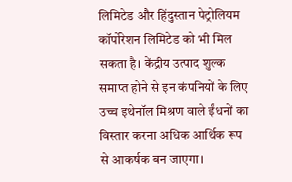लिमिटेड और हिंदुस्तान पेट्रोलियम कॉर्पोरेशन लिमिटेड को भी मिल सकता है। केंद्रीय उत्पाद शुल्क समाप्त होने से इन कंपनियों के लिए उच्च इथेनॉल मिश्रण वाले ईंधनों का विस्तार करना अधिक आर्थिक रूप से आकर्षक बन जाएगा।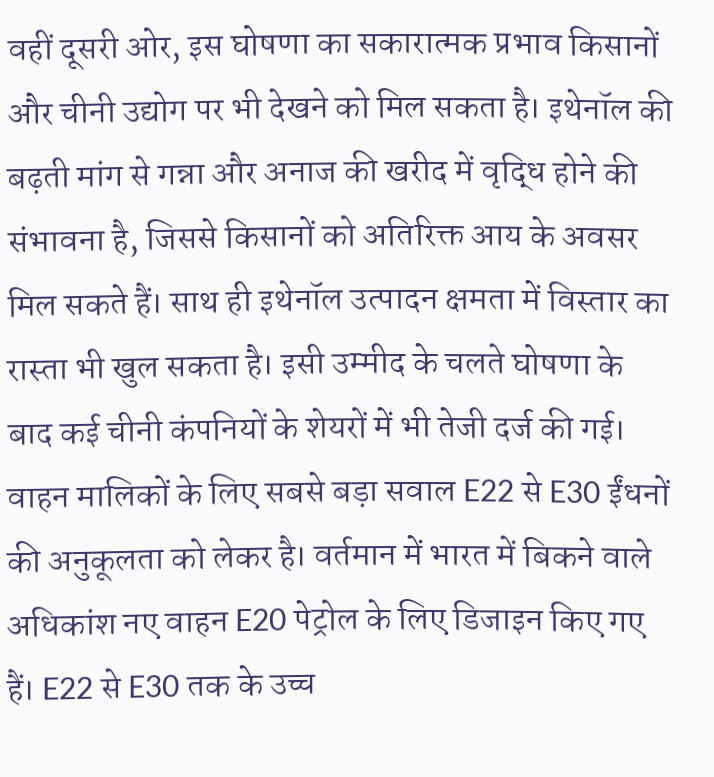वहीं दूसरी ओर, इस घोषणा का सकारात्मक प्रभाव किसानों और चीनी उद्योग पर भी देखने को मिल सकता है। इथेनॉल की बढ़ती मांग से गन्ना और अनाज की खरीद में वृद्धि होने की संभावना है, जिससे किसानों को अतिरिक्त आय के अवसर मिल सकते हैं। साथ ही इथेनॉल उत्पादन क्षमता में विस्तार का रास्ता भी खुल सकता है। इसी उम्मीद के चलते घोषणा के बाद कई चीनी कंपनियों के शेयरों में भी तेजी दर्ज की गई।
वाहन मालिकों के लिए सबसे बड़ा सवाल E22 से E30 ईंधनों की अनुकूलता को लेकर है। वर्तमान में भारत में बिकने वाले अधिकांश नए वाहन E20 पेट्रोल के लिए डिजाइन किए गए हैं। E22 से E30 तक के उच्च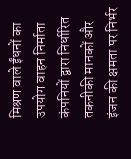मिश्रण वाले ईंधनों का उपयोग वाहन निर्माता कंपनियों द्वारा निर्धारित तकनीकी मानकों और इंजन की क्षमता पर निर्भर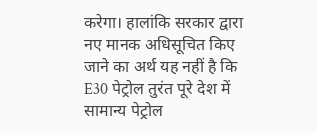करेगा। हालांकि सरकार द्वारा नए मानक अधिसूचित किए जाने का अर्थ यह नहीं है कि E30 पेट्रोल तुरंत पूरे देश में सामान्य पेट्रोल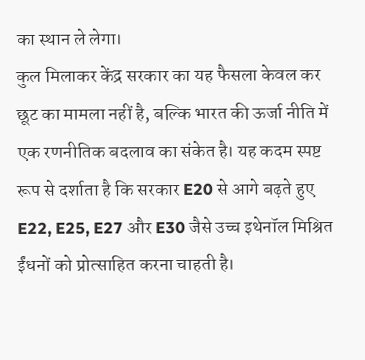का स्थान ले लेगा।
कुल मिलाकर केंद्र सरकार का यह फैसला केवल कर छूट का मामला नहीं है, बल्कि भारत की ऊर्जा नीति में एक रणनीतिक बदलाव का संकेत है। यह कदम स्पष्ट रूप से दर्शाता है कि सरकार E20 से आगे बढ़ते हुए E22, E25, E27 और E30 जैसे उच्च इथेनॉल मिश्रित ईंधनों को प्रोत्साहित करना चाहती है।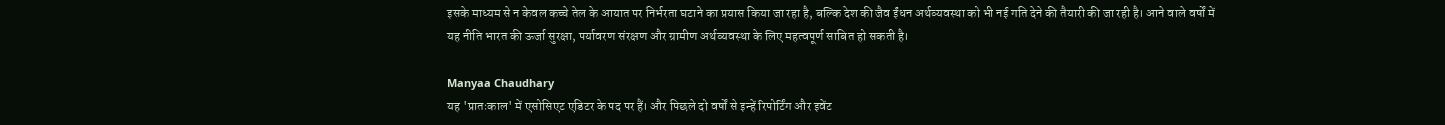इसके माध्यम से न केवल कच्चे तेल के आयात पर निर्भरता घटाने का प्रयास किया जा रहा है, बल्कि देश की जैव ईंधन अर्थव्यवस्था को भी नई गति देने की तैयारी की जा रही है। आने वाले वर्षों में यह नीति भारत की ऊर्जा सुरक्षा, पर्यावरण संरक्षण और ग्रामीण अर्थव्यवस्था के लिए महत्वपूर्ण साबित हो सकती है।

Manyaa Chaudhary
यह 'प्रातःकाल' में एसोसिएट एडिटर के पद पर हैं। और पिछले दो वर्षों से इन्हें रिपोर्टिंग और इवेंट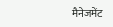मैनेजमेंट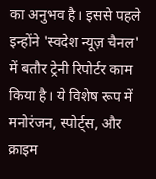का अनुभव है। इससे पहले इन्होंने 'स्वदेश न्यूज़ चैनल' में बतौर ट्रेनी रिपोर्टर काम किया है। ये विशेष रूप में मनोरंजन, स्पोर्ट्स, और क्राइम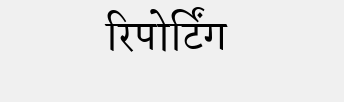रिपोर्टिंग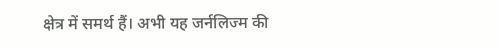क्षेत्र में समर्थ हैं। अभी यह जर्नलिज्म की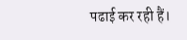पढाई कर रही हैं।